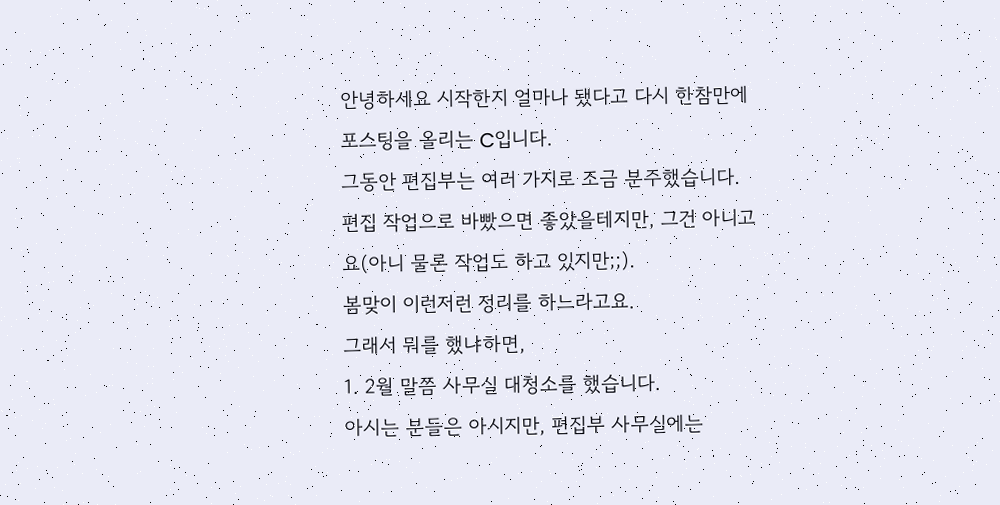안녕하세요 시작한지 얼마나 됐다고 다시 한참만에 포스팅을 올리는 C입니다.
그동안 편집부는 여러 가지로 조금 분주했습니다.
편집 작업으로 바빴으면 좋았을테지만, 그건 아니고요(아니 물론 작업도 하고 있지만;;).
봄맞이 이런저런 정리를 하느라고요.
그래서 뭐를 했냐하면,
1. 2월 말쯤 사무실 대청소를 했습니다.
아시는 분들은 아시지만, 편집부 사무실에는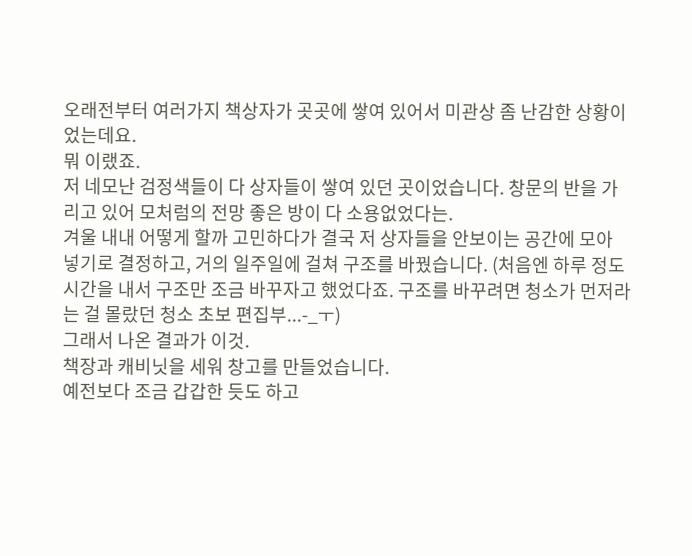오래전부터 여러가지 책상자가 곳곳에 쌓여 있어서 미관상 좀 난감한 상황이었는데요.
뭐 이랬죠.
저 네모난 검정색들이 다 상자들이 쌓여 있던 곳이었습니다. 창문의 반을 가리고 있어 모처럼의 전망 좋은 방이 다 소용없었다는.
겨울 내내 어떻게 할까 고민하다가 결국 저 상자들을 안보이는 공간에 모아 넣기로 결정하고, 거의 일주일에 걸쳐 구조를 바꿨습니다. (처음엔 하루 정도 시간을 내서 구조만 조금 바꾸자고 했었다죠. 구조를 바꾸려면 청소가 먼저라는 걸 몰랐던 청소 초보 편집부...-_ㅜ)
그래서 나온 결과가 이것.
책장과 캐비닛을 세워 창고를 만들었습니다.
예전보다 조금 갑갑한 듯도 하고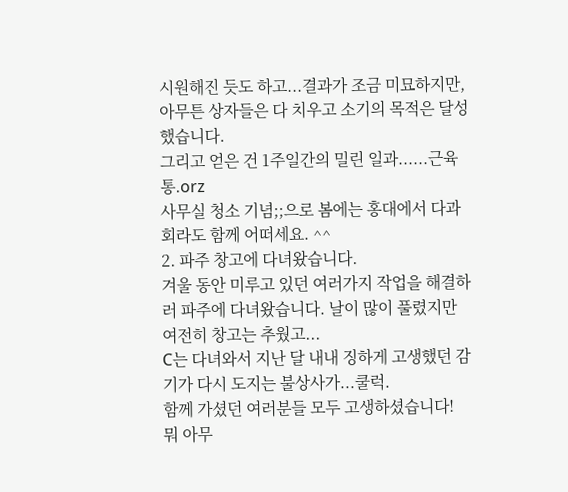시원해진 듯도 하고...결과가 조금 미묘하지만, 아무튼 상자들은 다 치우고 소기의 목적은 달성했습니다.
그리고 얻은 건 1주일간의 밀린 일과......근육통.orz
사무실 청소 기념;;으로 봄에는 홍대에서 다과회라도 함께 어떠세요. ^^
2. 파주 창고에 다녀왔습니다.
겨울 동안 미루고 있던 여러가지 작업을 해결하러 파주에 다녀왔습니다. 날이 많이 풀렸지만 여전히 창고는 추웠고...
C는 다녀와서 지난 달 내내 징하게 고생했던 감기가 다시 도지는 불상사가...쿨럭.
함께 가셨던 여러분들 모두 고생하셨습니다!
뭐 아무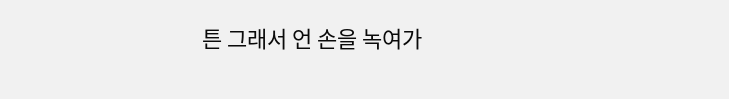튼 그래서 언 손을 녹여가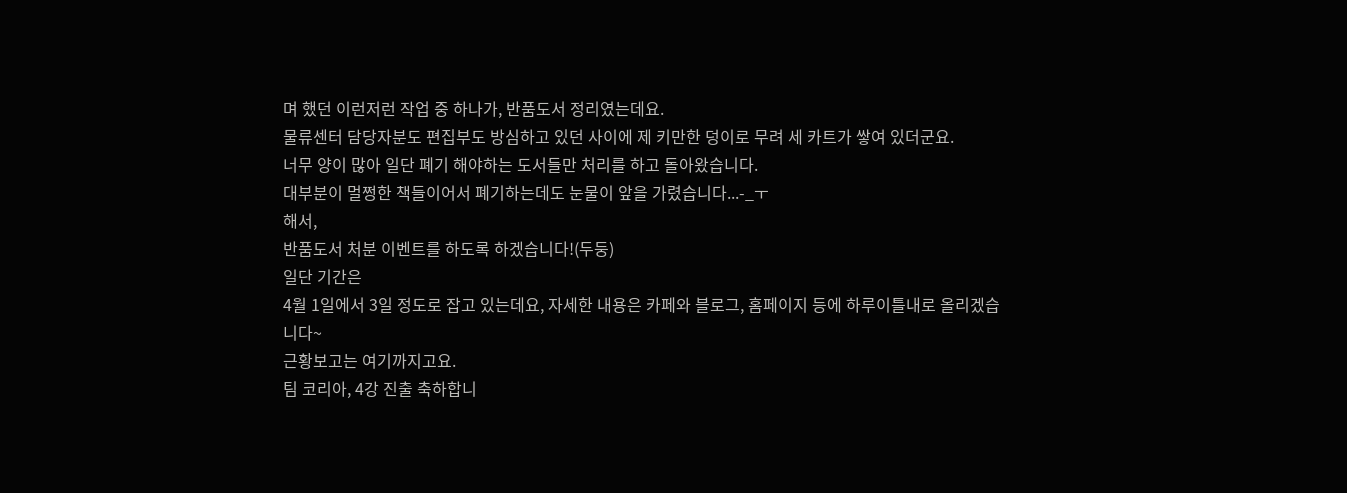며 했던 이런저런 작업 중 하나가, 반품도서 정리였는데요.
물류센터 담당자분도 편집부도 방심하고 있던 사이에 제 키만한 덩이로 무려 세 카트가 쌓여 있더군요.
너무 양이 많아 일단 폐기 해야하는 도서들만 처리를 하고 돌아왔습니다.
대부분이 멀쩡한 책들이어서 폐기하는데도 눈물이 앞을 가렸습니다...-_ㅜ
해서,
반품도서 처분 이벤트를 하도록 하겠습니다!(두둥)
일단 기간은
4월 1일에서 3일 정도로 잡고 있는데요, 자세한 내용은 카페와 블로그, 홈페이지 등에 하루이틀내로 올리겠습니다~
근황보고는 여기까지고요.
팀 코리아, 4강 진출 축하합니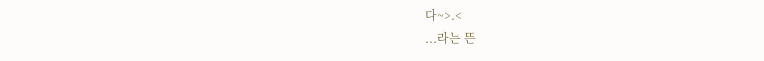다~>.<
...라는 뜬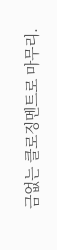금없는 클로징멘트로 마무리.